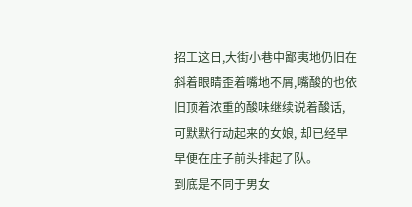招工这日,大街小巷中鄙夷地仍旧在斜着眼睛歪着嘴地不屑,嘴酸的也依旧顶着浓重的酸味继续说着酸话, 可默默行动起来的女娘, 却已经早早便在庄子前头排起了队。
到底是不同于男女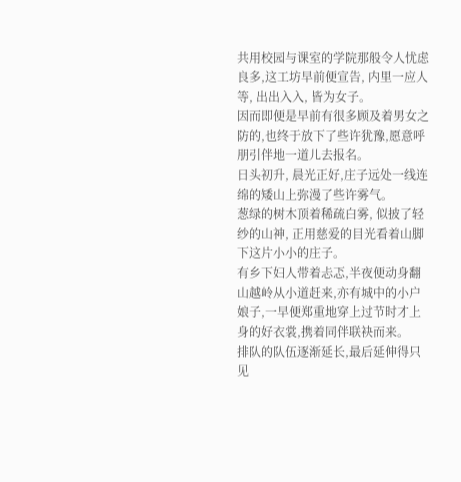共用校园与课室的学院那般令人忧虑良多,这工坊早前便宣告, 内里一应人等, 出出入入, 皆为女子。
因而即便是早前有很多顾及着男女之防的,也终于放下了些许犹豫,愿意呼朋引伴地一道儿去报名。
日头初升, 晨光正好,庄子远处一线连绵的矮山上弥漫了些许雾气。
葱绿的树木顶着稀疏白雾, 似披了轻纱的山神, 正用慈爱的目光看着山脚下这片小小的庄子。
有乡下妇人带着忐忑,半夜便动身翻山越岭从小道赶来,亦有城中的小户娘子,一早便郑重地穿上过节时才上身的好衣裳,携着同伴联袂而来。
排队的队伍逐渐延长,最后延伸得只见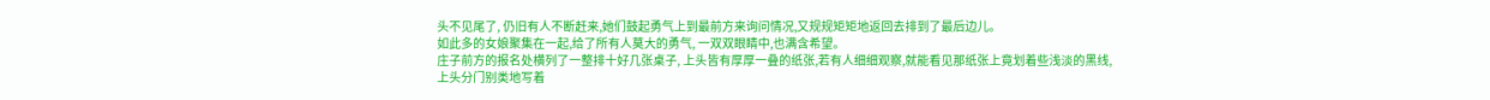头不见尾了, 仍旧有人不断赶来,她们鼓起勇气上到最前方来询问情况,又规规矩矩地返回去排到了最后边儿。
如此多的女娘聚集在一起,给了所有人莫大的勇气, 一双双眼睛中,也满含希望。
庄子前方的报名处横列了一整排十好几张桌子, 上头皆有厚厚一叠的纸张,若有人细细观察,就能看见那纸张上竟划着些浅淡的黑线,上头分门别类地写着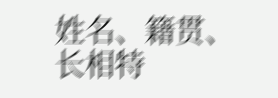姓名、籍贯、长相特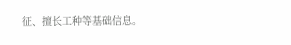征、擅长工种等基础信息。